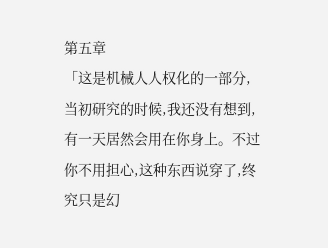第五章
「这是机械人人权化的一部分,当初研究的时候,我还没有想到,有一天居然会用在你身上。不过你不用担心,这种东西说穿了,终究只是幻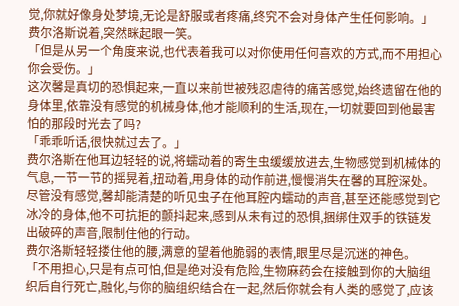觉,你就好像身处梦境,无论是舒服或者疼痛,终究不会对身体产生任何影响。」
费尔洛斯说着,突然眯起眼一笑。
「但是从另一个角度来说,也代表着我可以对你使用任何喜欢的方式,而不用担心你会受伤。」
这次馨是真切的恐惧起来,一直以来前世被残忍虐待的痛苦感觉,始终遗留在他的身体里,依靠没有感觉的机械身体,他才能顺利的生活,现在,一切就要回到他最害怕的那段时光去了吗?
「乖乖听话,很快就过去了。」
费尔洛斯在他耳边轻轻的说,将蠕动着的寄生虫缓缓放进去,生物感觉到机械体的气息,一节一节的摇晃着,扭动着,用身体的动作前进,慢慢消失在馨的耳腔深处。
尽管没有感觉,馨却能清楚的听见虫子在他耳腔内蠕动的声音,甚至还能感觉到它冰冷的身体,他不可抗拒的颤抖起来,感到从未有过的恐惧,捆绑住双手的铁链发出破碎的声音,限制住他的行动。
费尔洛斯轻轻搂住他的腰,满意的望着他脆弱的表情,眼里尽是沉迷的神色。
「不用担心,只是有点可怕,但是绝对没有危险,生物麻药会在接触到你的大脑组织后自行死亡,融化,与你的脑组织结合在一起,然后你就会有人类的感觉了,应该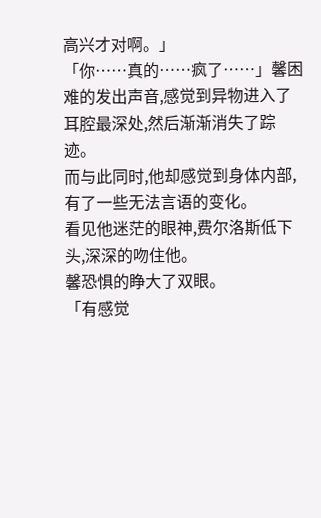高兴才对啊。」
「你……真的……疯了……」馨困难的发出声音,感觉到异物进入了耳腔最深处,然后渐渐消失了踪迹。
而与此同时,他却感觉到身体内部,有了一些无法言语的变化。
看见他迷茫的眼神,费尔洛斯低下头,深深的吻住他。
馨恐惧的睁大了双眼。
「有感觉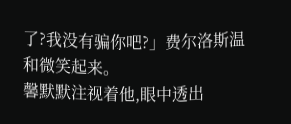了?我没有骗你吧?」费尔洛斯温和微笑起来。
馨默默注视着他,眼中透出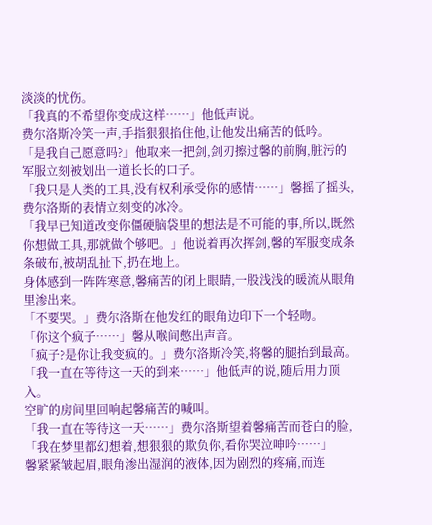淡淡的忧伤。
「我真的不希望你变成这样……」他低声说。
费尔洛斯冷笑一声,手指狠狠掐住他,让他发出痛苦的低吟。
「是我自己愿意吗?」他取来一把剑,剑刃擦过馨的前胸,脏污的军服立刻被划出一道长长的口子。
「我只是人类的工具,没有权利承受你的感情……」馨摇了摇头,费尔洛斯的表情立刻变的冰冷。
「我早已知道改变你僵硬脑袋里的想法是不可能的事,所以,既然你想做工具,那就做个够吧。」他说着再次挥剑,馨的军服变成条条破布,被胡乱扯下,扔在地上。
身体感到一阵阵寒意,馨痛苦的闭上眼睛,一股浅浅的暖流从眼角里渗出来。
「不要哭。」费尔洛斯在他发红的眼角边印下一个轻吻。
「你这个疯子……」馨从喉间憋出声音。
「疯子?是你让我变疯的。」费尔洛斯冷笑,将馨的腿抬到最高。
「我一直在等待这一天的到来……」他低声的说,随后用力顶入。
空旷的房间里回响起馨痛苦的喊叫。
「我一直在等待这一天……」费尔洛斯望着馨痛苦而苍白的脸,「我在梦里都幻想着,想狠狠的欺负你,看你哭泣呻吟……」
馨紧紧皱起眉,眼角渗出湿润的液体,因为剧烈的疼痛,而连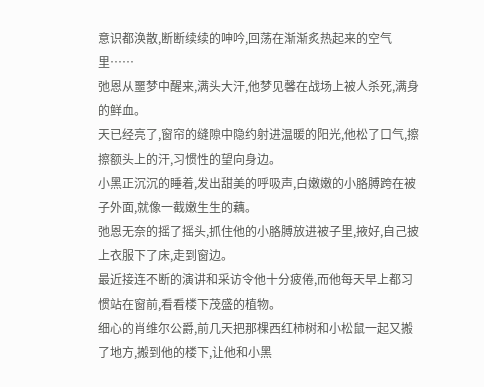意识都涣散,断断续续的呻吟,回荡在渐渐炙热起来的空气里……
弛恩从噩梦中醒来,满头大汗,他梦见馨在战场上被人杀死,满身的鲜血。
天已经亮了,窗帘的缝隙中隐约射进温暖的阳光,他松了口气,擦擦额头上的汗,习惯性的望向身边。
小黑正沉沉的睡着,发出甜美的呼吸声,白嫩嫩的小胳膊跨在被子外面,就像一截嫩生生的藕。
弛恩无奈的摇了摇头,抓住他的小胳膊放进被子里,掖好,自己披上衣服下了床,走到窗边。
最近接连不断的演讲和采访令他十分疲倦,而他每天早上都习惯站在窗前,看看楼下茂盛的植物。
细心的肖维尔公爵,前几天把那棵西红柿树和小松鼠一起又搬了地方,搬到他的楼下,让他和小黑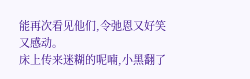能再次看见他们,令弛恩又好笑又感动。
床上传来迷糊的呢喃,小黑翻了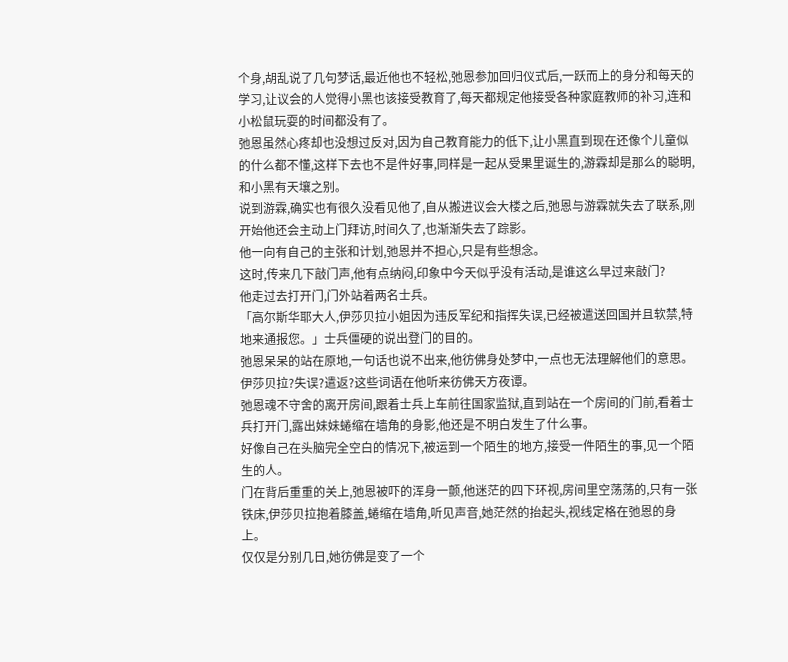个身,胡乱说了几句梦话,最近他也不轻松,弛恩参加回归仪式后,一跃而上的身分和每天的学习,让议会的人觉得小黑也该接受教育了,每天都规定他接受各种家庭教师的补习,连和小松鼠玩耍的时间都没有了。
弛恩虽然心疼却也没想过反对,因为自己教育能力的低下,让小黑直到现在还像个儿童似的什么都不懂,这样下去也不是件好事,同样是一起从受果里诞生的,游霖却是那么的聪明,和小黑有天壤之别。
说到游霖,确实也有很久没看见他了,自从搬进议会大楼之后,弛恩与游霖就失去了联系,刚开始他还会主动上门拜访,时间久了,也渐渐失去了踪影。
他一向有自己的主张和计划,弛恩并不担心,只是有些想念。
这时,传来几下敲门声,他有点纳闷,印象中今天似乎没有活动,是谁这么早过来敲门?
他走过去打开门,门外站着两名士兵。
「高尔斯华耶大人,伊莎贝拉小姐因为违反军纪和指挥失误,已经被遣送回国并且软禁,特地来通报您。」士兵僵硬的说出登门的目的。
弛恩呆呆的站在原地,一句话也说不出来,他彷佛身处梦中,一点也无法理解他们的意思。
伊莎贝拉?失误?遣返?这些词语在他听来彷佛天方夜谭。
弛恩魂不守舍的离开房间,跟着士兵上车前往国家监狱,直到站在一个房间的门前,看着士兵打开门,露出妹妹蜷缩在墙角的身影,他还是不明白发生了什么事。
好像自己在头脑完全空白的情况下,被运到一个陌生的地方,接受一件陌生的事,见一个陌生的人。
门在背后重重的关上,弛恩被吓的浑身一颤,他迷茫的四下环视,房间里空荡荡的,只有一张铁床,伊莎贝拉抱着膝盖,蜷缩在墙角,听见声音,她茫然的抬起头,视线定格在弛恩的身上。
仅仅是分别几日,她彷佛是变了一个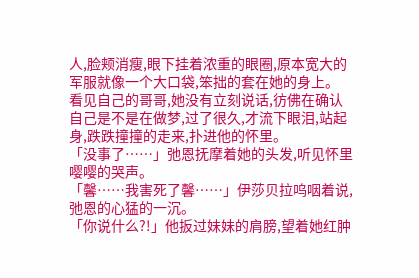人,脸颊消瘦,眼下挂着浓重的眼圈,原本宽大的军服就像一个大口袋,笨拙的套在她的身上。
看见自己的哥哥,她没有立刻说话,彷佛在确认自己是不是在做梦,过了很久,才流下眼泪,站起身,跌跌撞撞的走来,扑进他的怀里。
「没事了……」弛恩抚摩着她的头发,听见怀里嘤嘤的哭声。
「馨……我害死了馨……」伊莎贝拉呜咽着说,弛恩的心猛的一沉。
「你说什么?!」他扳过妹妹的肩膀,望着她红肿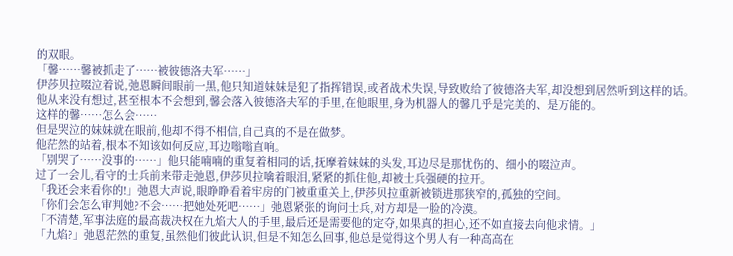的双眼。
「馨……馨被抓走了……被彼德洛夫军……」
伊莎贝拉啜泣着说,弛恩瞬间眼前一黑,他只知道妹妹是犯了指挥错误,或者战术失误,导致败给了彼德洛夫军,却没想到居然听到这样的话。
他从来没有想过,甚至根本不会想到,馨会落入彼德洛夫军的手里,在他眼里,身为机器人的馨几乎是完美的、是万能的。
这样的馨……怎么会……
但是哭泣的妹妹就在眼前,他却不得不相信,自己真的不是在做梦。
他茫然的站着,根本不知该如何反应,耳边嗡嗡直响。
「别哭了……没事的……」他只能喃喃的重复着相同的话,抚摩着妹妹的头发,耳边尽是那忧伤的、细小的啜泣声。
过了一会儿,看守的士兵前来带走弛恩,伊莎贝拉噙着眼泪,紧紧的抓住他,却被士兵强硬的拉开。
「我还会来看你的!」弛恩大声说,眼睁睁看着牢房的门被重重关上,伊莎贝拉重新被锁进那狭窄的,孤独的空间。
「你们会怎么审判她?不会……把她处死吧……」弛恩紧张的询问士兵,对方却是一脸的冷漠。
「不清楚,军事法庭的最高裁决权在九焰大人的手里,最后还是需要他的定夺,如果真的担心,还不如直接去向他求情。」
「九焰?」弛恩茫然的重复,虽然他们彼此认识,但是不知怎么回事,他总是觉得这个男人有一种高高在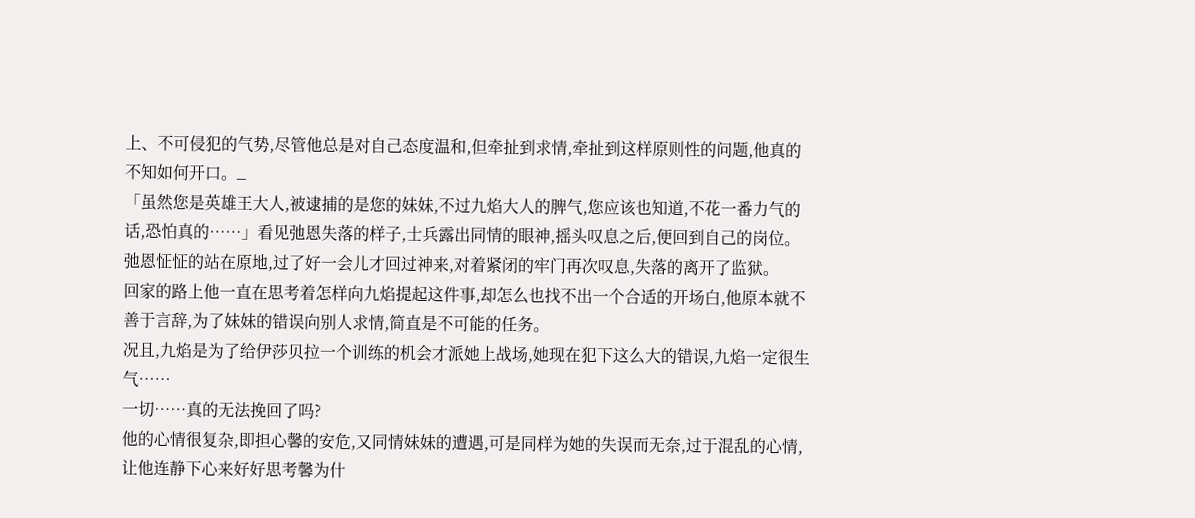上、不可侵犯的气势,尽管他总是对自己态度温和,但牵扯到求情,牵扯到这样原则性的问题,他真的不知如何开口。_
「虽然您是英雄王大人,被逮捕的是您的妹妹,不过九焰大人的脾气,您应该也知道,不花一番力气的话,恐怕真的……」看见弛恩失落的样子,士兵露出同情的眼神,摇头叹息之后,便回到自己的岗位。
弛恩怔怔的站在原地,过了好一会儿才回过神来,对着紧闭的牢门再次叹息,失落的离开了监狱。
回家的路上他一直在思考着怎样向九焰提起这件事,却怎么也找不出一个合适的开场白,他原本就不善于言辞,为了妹妹的错误向别人求情,简直是不可能的任务。
况且,九焰是为了给伊莎贝拉一个训练的机会才派她上战场,她现在犯下这么大的错误,九焰一定很生气……
一切……真的无法挽回了吗?
他的心情很复杂,即担心馨的安危,又同情妹妹的遭遇,可是同样为她的失误而无奈,过于混乱的心情,让他连静下心来好好思考馨为什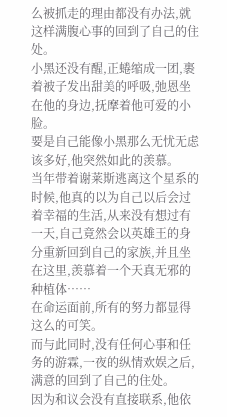么被抓走的理由都没有办法,就这样满腹心事的回到了自己的住处。
小黑还没有醒,正蜷缩成一团,裹着被子发出甜美的呼吸,弛恩坐在他的身边,抚摩着他可爱的小脸。
要是自己能像小黑那么无忧无虑该多好,他突然如此的羡慕。
当年带着谢莱斯逃离这个星系的时候,他真的以为自己以后会过着幸福的生活,从来没有想过有一天,自己竟然会以英雄王的身分重新回到自己的家族,并且坐在这里,羡慕着一个天真无邪的种植体……
在命运面前,所有的努力都显得这么的可笑。
而与此同时,没有任何心事和任务的游霖,一夜的纵情欢娱之后,满意的回到了自己的住处。
因为和议会没有直接联系,他依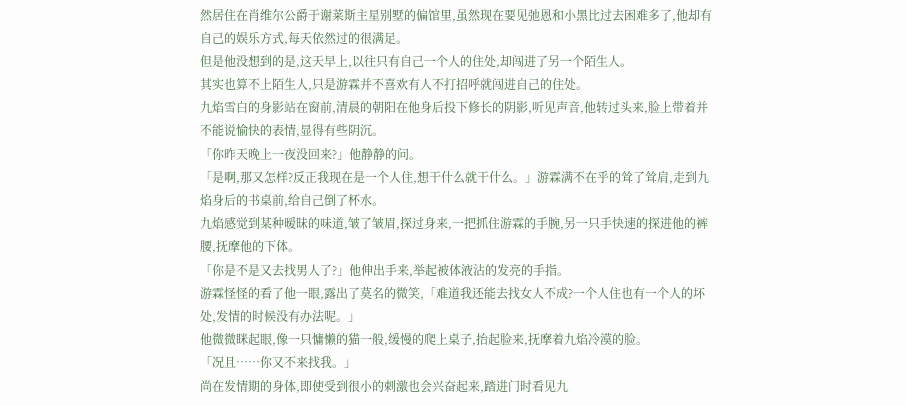然居住在肖维尔公爵于谢莱斯主星别墅的偏馆里,虽然现在要见弛恩和小黑比过去困难多了,他却有自己的娱乐方式,每天依然过的很满足。
但是他没想到的是,这天早上,以往只有自己一个人的住处,却闯进了另一个陌生人。
其实也算不上陌生人,只是游霖并不喜欢有人不打招呼就闯进自己的住处。
九焰雪白的身影站在窗前,清晨的朝阳在他身后投下修长的阴影,听见声音,他转过头来,脸上带着并不能说愉快的表情,显得有些阴沉。
「你昨天晚上一夜没回来?」他静静的问。
「是啊,那又怎样?反正我现在是一个人住,想干什么就干什么。」游霖满不在乎的耸了耸肩,走到九焰身后的书桌前,给自己倒了杯水。
九焰感觉到某种暧昧的味道,皱了皱眉,探过身来,一把抓住游霖的手腕,另一只手快速的探进他的裤腰,抚摩他的下体。
「你是不是又去找男人了?」他伸出手来,举起被体液沾的发亮的手指。
游霖怪怪的看了他一眼,露出了莫名的微笑,「难道我还能去找女人不成?一个人住也有一个人的坏处,发情的时候没有办法呢。」
他微微眯起眼,像一只慵懒的猫一般,缓慢的爬上桌子,抬起脸来,抚摩着九焰冷漠的脸。
「况且……你又不来找我。」
尚在发情期的身体,即使受到很小的刺激也会兴奋起来,踏进门时看见九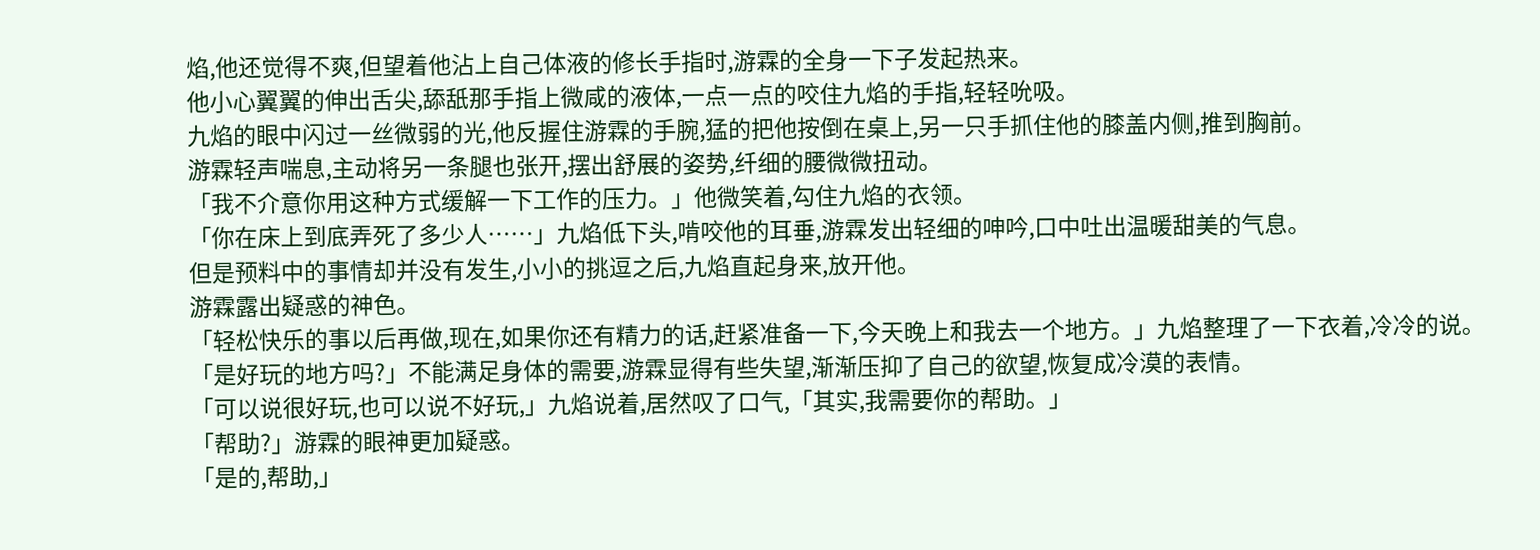焰,他还觉得不爽,但望着他沾上自己体液的修长手指时,游霖的全身一下子发起热来。
他小心翼翼的伸出舌尖,舔舐那手指上微咸的液体,一点一点的咬住九焰的手指,轻轻吮吸。
九焰的眼中闪过一丝微弱的光,他反握住游霖的手腕,猛的把他按倒在桌上,另一只手抓住他的膝盖内侧,推到胸前。
游霖轻声喘息,主动将另一条腿也张开,摆出舒展的姿势,纤细的腰微微扭动。
「我不介意你用这种方式缓解一下工作的压力。」他微笑着,勾住九焰的衣领。
「你在床上到底弄死了多少人……」九焰低下头,啃咬他的耳垂,游霖发出轻细的呻吟,口中吐出温暖甜美的气息。
但是预料中的事情却并没有发生,小小的挑逗之后,九焰直起身来,放开他。
游霖露出疑惑的神色。
「轻松快乐的事以后再做,现在,如果你还有精力的话,赶紧准备一下,今天晚上和我去一个地方。」九焰整理了一下衣着,冷冷的说。
「是好玩的地方吗?」不能满足身体的需要,游霖显得有些失望,渐渐压抑了自己的欲望,恢复成冷漠的表情。
「可以说很好玩,也可以说不好玩,」九焰说着,居然叹了口气,「其实,我需要你的帮助。」
「帮助?」游霖的眼神更加疑惑。
「是的,帮助,」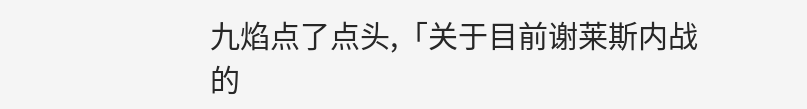九焰点了点头,「关于目前谢莱斯内战的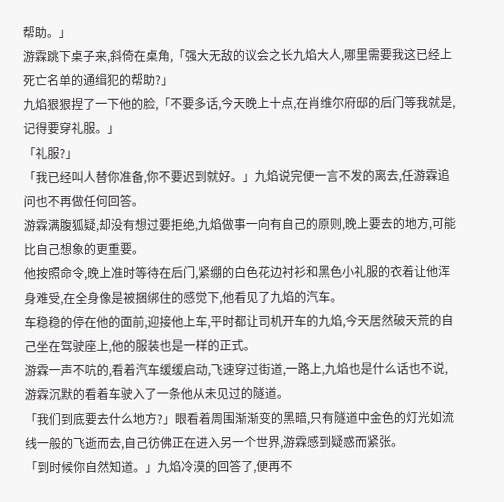帮助。」
游霖跳下桌子来,斜倚在桌角,「强大无敌的议会之长九焰大人,哪里需要我这已经上死亡名单的通缉犯的帮助?」
九焰狠狠捏了一下他的脸,「不要多话,今天晚上十点,在肖维尔府邸的后门等我就是,记得要穿礼服。」
「礼服?」
「我已经叫人替你准备,你不要迟到就好。」九焰说完便一言不发的离去,任游霖追问也不再做任何回答。
游霖满腹狐疑,却没有想过要拒绝,九焰做事一向有自己的原则,晚上要去的地方,可能比自己想象的更重要。
他按照命令,晚上准时等待在后门,紧绷的白色花边衬衫和黑色小礼服的衣着让他浑身难受,在全身像是被捆绑住的感觉下,他看见了九焰的汽车。
车稳稳的停在他的面前,迎接他上车,平时都让司机开车的九焰,今天居然破天荒的自己坐在驾驶座上,他的服装也是一样的正式。
游霖一声不吭的,看着汽车缓缓启动,飞速穿过街道,一路上,九焰也是什么话也不说,游霖沉默的看着车驶入了一条他从未见过的隧道。
「我们到底要去什么地方?」眼看着周围渐渐变的黑暗,只有隧道中金色的灯光如流线一般的飞逝而去,自己彷佛正在进入另一个世界,游霖感到疑惑而紧张。
「到时候你自然知道。」九焰冷漠的回答了,便再不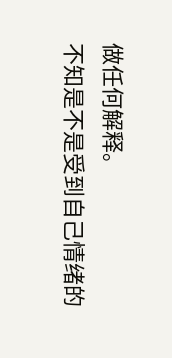做任何解释。
不知是不是受到自己情绪的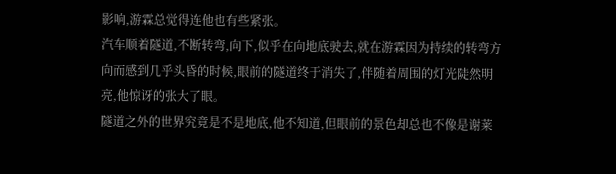影响,游霖总觉得连他也有些紧张。
汽车顺着隧道,不断转弯,向下,似乎在向地底驶去,就在游霖因为持续的转弯方向而感到几乎头昏的时候,眼前的隧道终于消失了,伴随着周围的灯光陡然明亮,他惊讶的张大了眼。
隧道之外的世界究竟是不是地底,他不知道,但眼前的景色却总也不像是谢莱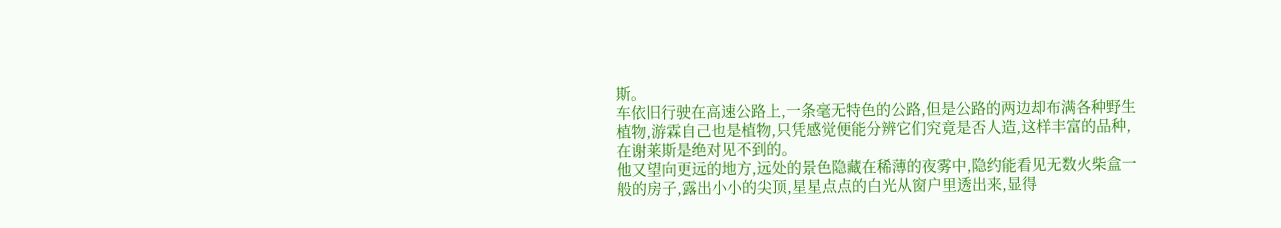斯。
车依旧行驶在高速公路上,一条毫无特色的公路,但是公路的两边却布满各种野生植物,游霖自己也是植物,只凭感觉便能分辨它们究竟是否人造,这样丰富的品种,在谢莱斯是绝对见不到的。
他又望向更远的地方,远处的景色隐藏在稀薄的夜雾中,隐约能看见无数火柴盒一般的房子,露出小小的尖顶,星星点点的白光从窗户里透出来,显得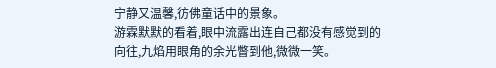宁静又温馨,彷佛童话中的景象。
游霖默默的看着,眼中流露出连自己都没有感觉到的向往,九焰用眼角的余光瞥到他,微微一笑。